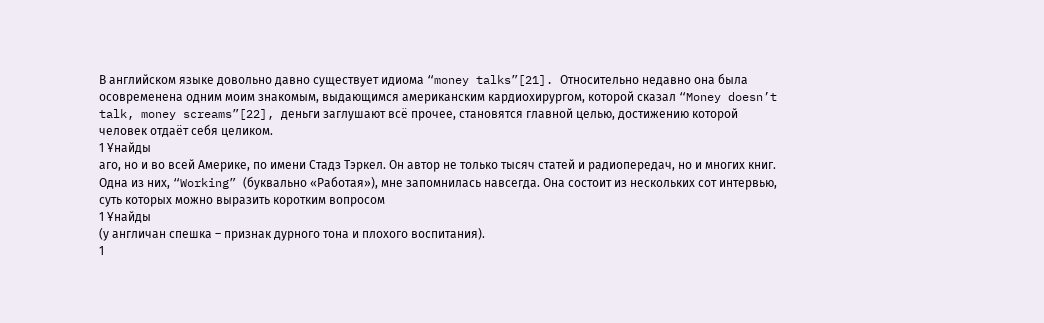В английском языке довольно давно существует идиома “money talks”[21]. Относительно недавно она была осовременена одним моим знакомым, выдающимся американским кардиохирургом, которой сказал “Money doesn’t talk, money screams”[22], деньги заглушают всё прочее, становятся главной целью, достижению которой человек отдаёт себя целиком.
1 Ұнайды
аго, но и во всей Америке, по имени Стадз Тэркел. Он автор не только тысяч статей и радиопередач, но и многих книг. Одна из них, “Working” (буквально «Работая»), мне запомнилась навсегда. Она состоит из нескольких сот интервью, суть которых можно выразить коротким вопросом
1 Ұнайды
(у англичан спешка – признак дурного тона и плохого воспитания).
1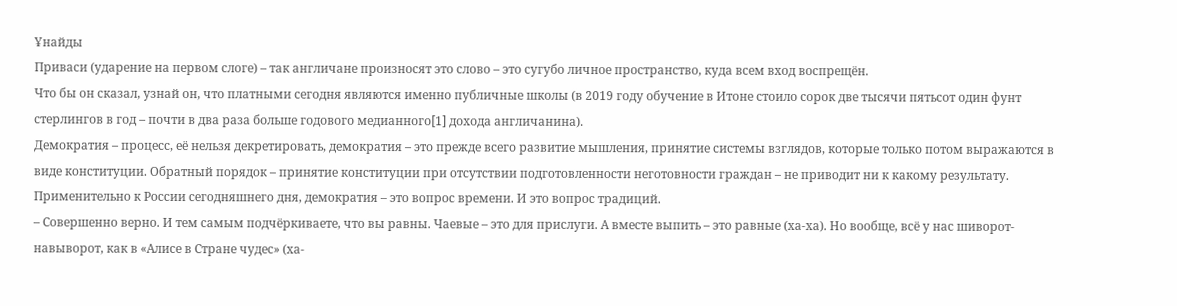Ұнайды
Приваси (ударение на первом слоге) – так англичане произносят это слово – это сугубо личное пространство, куда всем вход воспрещён.
Что бы он сказал, узнай он, что платными сегодня являются именно публичные школы (в 2019 году обучение в Итоне стоило сорок две тысячи пятьсот один фунт стерлингов в год – почти в два раза больше годового медианного[1] дохода англичанина).
Демократия – процесс, её нельзя декретировать, демократия – это прежде всего развитие мышления, принятие системы взглядов, которые только потом выражаются в виде конституции. Обратный порядок – принятие конституции при отсутствии подготовленности неготовности граждан – не приводит ни к какому результату. Применительно к России сегодняшнего дня, демократия – это вопрос времени. И это вопрос традиций.
– Совершенно верно. И тем самым подчёркиваете, что вы равны. Чаевые – это для прислуги. А вместе выпить – это равные (ха-ха). Но вообще, всё у нас шиворот-навыворот, как в «Алисе в Стране чудес» (ха-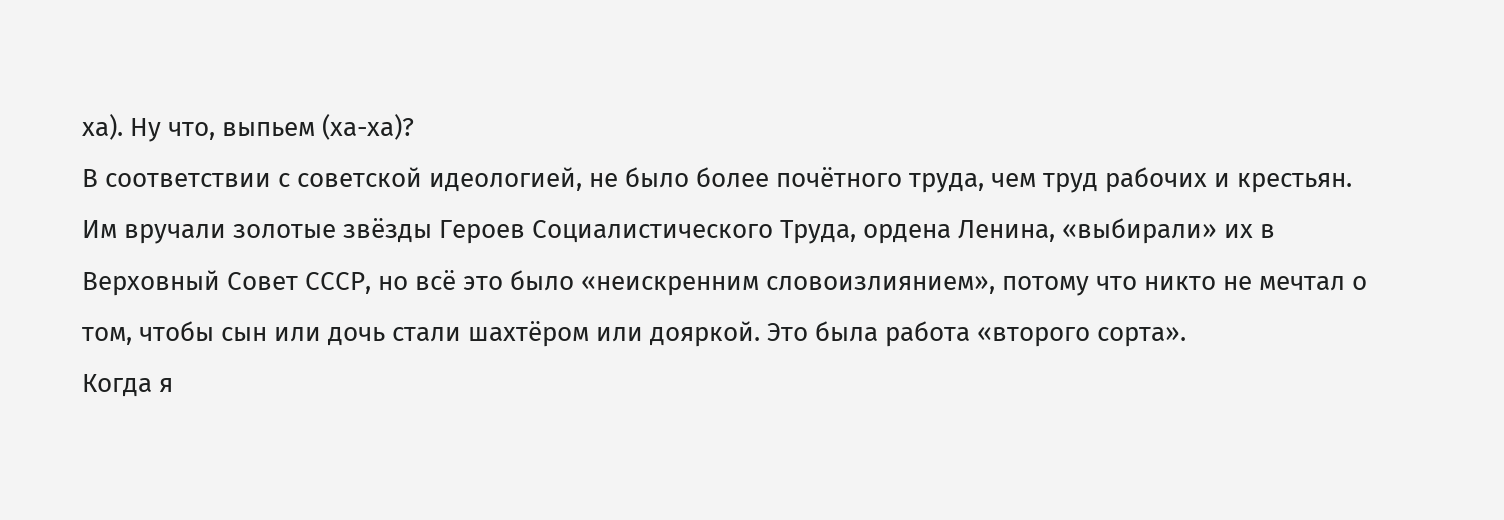ха). Ну что, выпьем (ха-ха)?
В соответствии с советской идеологией, не было более почётного труда, чем труд рабочих и крестьян. Им вручали золотые звёзды Героев Социалистического Труда, ордена Ленина, «выбирали» их в Верховный Совет СССР, но всё это было «неискренним словоизлиянием», потому что никто не мечтал о том, чтобы сын или дочь стали шахтёром или дояркой. Это была работа «второго сорта».
Когда я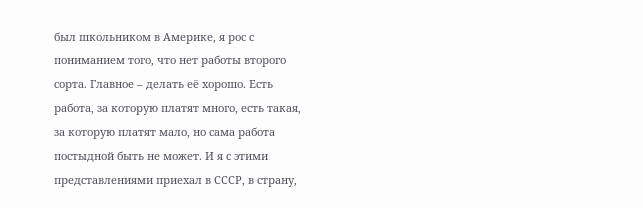был школьником в Америке, я рос с пониманием того, что нет работы второго сорта. Главное – делать её хорошо. Есть работа, за которую платят много, есть такая, за которую платят мало, но сама работа постыдной быть не может. И я с этими представлениями приехал в СССР, в страну,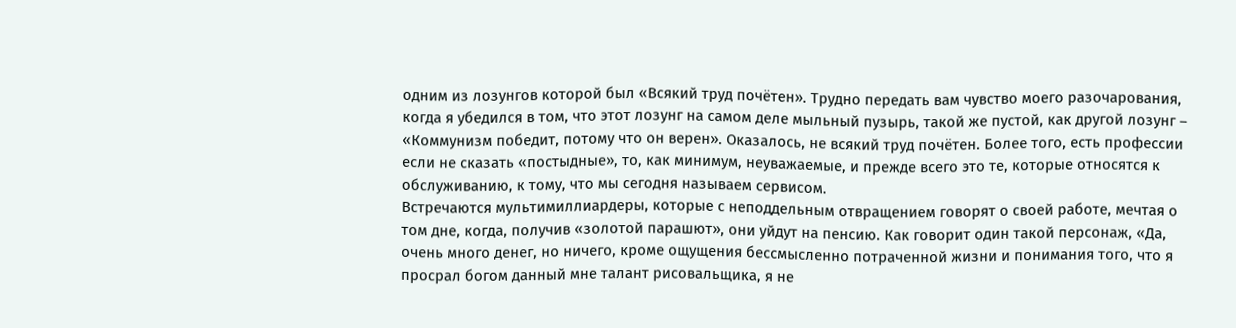одним из лозунгов которой был «Всякий труд почётен». Трудно передать вам чувство моего разочарования, когда я убедился в том, что этот лозунг на самом деле мыльный пузырь, такой же пустой, как другой лозунг – «Коммунизм победит, потому что он верен». Оказалось, не всякий труд почётен. Более того, есть профессии если не сказать «постыдные», то, как минимум, неуважаемые, и прежде всего это те, которые относятся к обслуживанию, к тому, что мы сегодня называем сервисом.
Встречаются мультимиллиардеры, которые с неподдельным отвращением говорят о своей работе, мечтая о том дне, когда, получив «золотой парашют», они уйдут на пенсию. Как говорит один такой персонаж, «Да, очень много денег, но ничего, кроме ощущения бессмысленно потраченной жизни и понимания того, что я просрал богом данный мне талант рисовальщика, я не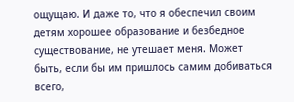ощущаю. И даже то, что я обеспечил своим детям хорошее образование и безбедное существование, не утешает меня. Может быть, если бы им пришлось самим добиваться всего,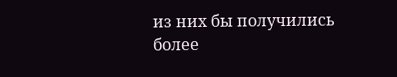из них бы получились более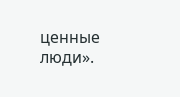ценные люди».